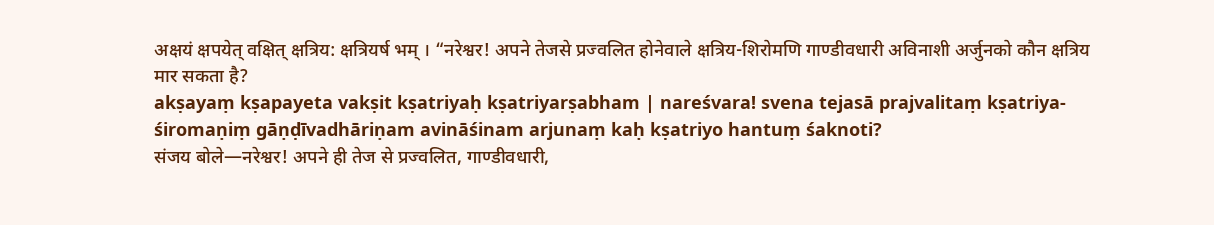अक्षयं क्षपयेत् वक्षित् क्षत्रिय: क्षत्रियर्ष भम् । “नरेश्वर! अपने तेजसे प्रज्वलित होनेवाले क्षत्रिय-शिरोमणि गाण्डीवधारी अविनाशी अर्जुनको कौन क्षत्रिय मार सकता है?
akṣayaṃ kṣapayeta vakṣit kṣatriyaḥ kṣatriyarṣabham | nareśvara! svena tejasā prajvalitaṃ kṣatriya-śiromaṇiṃ gāṇḍīvadhāriṇam avināśinam arjunaṃ kaḥ kṣatriyo hantuṃ śaknoti?
संजय बोले—नरेश्वर! अपने ही तेज से प्रज्वलित, गाण्डीवधारी,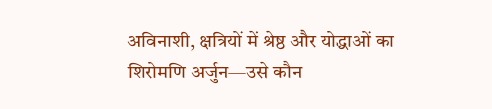अविनाशी, क्षत्रियों में श्रेष्ठ और योद्धाओं का शिरोमणि अर्जुन—उसे कौन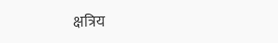क्षत्रिय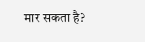मार सकता है?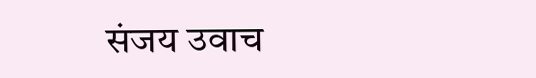संजय उवाच